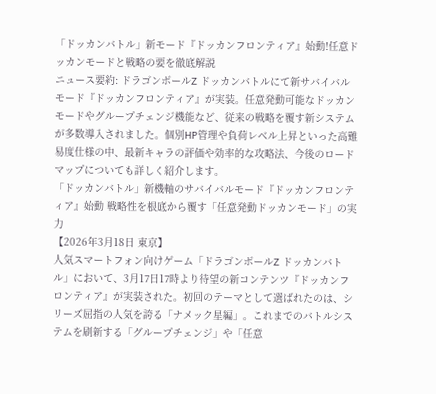「ドッカンバトル」新モード『ドッカンフロンティア』始動!任意ドッカンモードと戦略の要を徹底解説
ニュース要約: ドラゴンボールZ ドッカンバトルにて新サバイバルモード『ドッカンフロンティア』が実装。任意発動可能なドッカンモードやグループチェンジ機能など、従来の戦略を覆す新システムが多数導入されました。個別HP管理や負荷レベル上昇といった高難易度仕様の中、最新キャラの評価や効率的な攻略法、今後のロードマップについても詳しく紹介します。
「ドッカンバトル」新機軸のサバイバルモード『ドッカンフロンティア』始動 戦略性を根底から覆す「任意発動ドッカンモード」の実力
【2026年3月18日 東京】
人気スマートフォン向けゲーム「ドラゴンボールZ ドッカンバトル」において、3月17日17時より待望の新コンテンツ『ドッカンフロンティア』が実装された。初回のテーマとして選ばれたのは、シリーズ屈指の人気を誇る「ナメック星編」。これまでのバトルシステムを刷新する「グループチェンジ」や「任意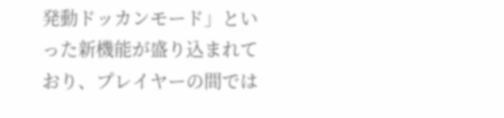発動ドッカンモード」といった新機能が盛り込まれており、プレイヤーの間では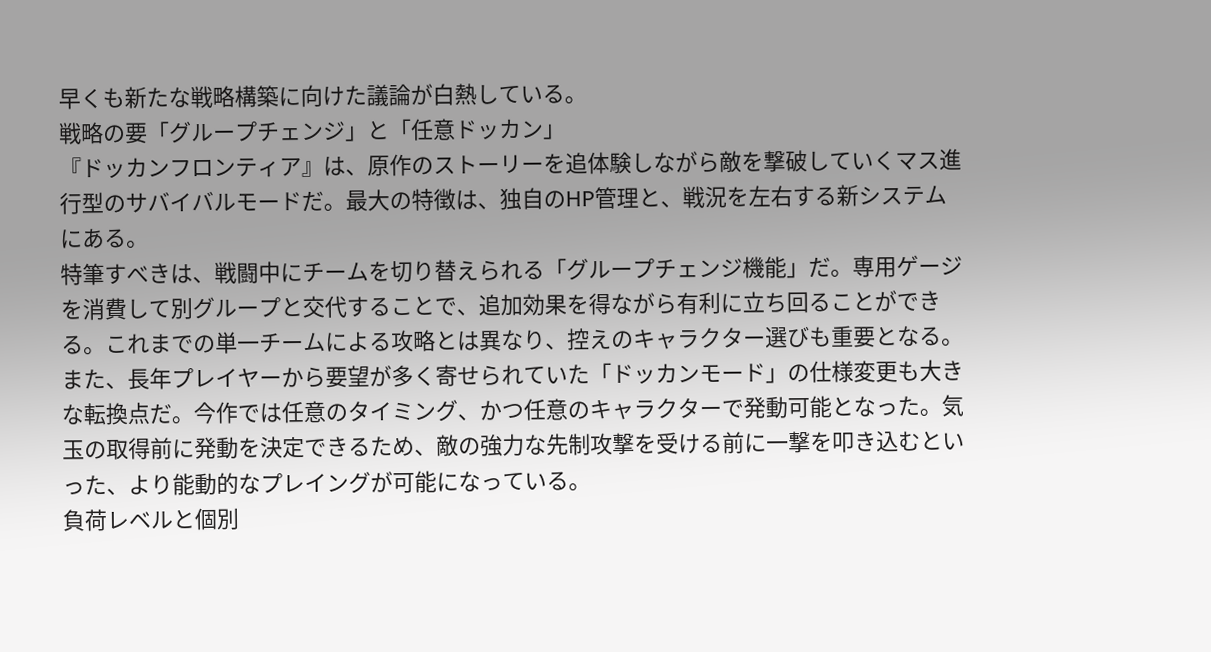早くも新たな戦略構築に向けた議論が白熱している。
戦略の要「グループチェンジ」と「任意ドッカン」
『ドッカンフロンティア』は、原作のストーリーを追体験しながら敵を撃破していくマス進行型のサバイバルモードだ。最大の特徴は、独自のHP管理と、戦況を左右する新システムにある。
特筆すべきは、戦闘中にチームを切り替えられる「グループチェンジ機能」だ。専用ゲージを消費して別グループと交代することで、追加効果を得ながら有利に立ち回ることができる。これまでの単一チームによる攻略とは異なり、控えのキャラクター選びも重要となる。
また、長年プレイヤーから要望が多く寄せられていた「ドッカンモード」の仕様変更も大きな転換点だ。今作では任意のタイミング、かつ任意のキャラクターで発動可能となった。気玉の取得前に発動を決定できるため、敵の強力な先制攻撃を受ける前に一撃を叩き込むといった、より能動的なプレイングが可能になっている。
負荷レベルと個別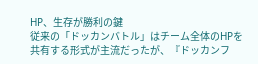HP、生存が勝利の鍵
従来の「ドッカンバトル」はチーム全体のHPを共有する形式が主流だったが、『ドッカンフ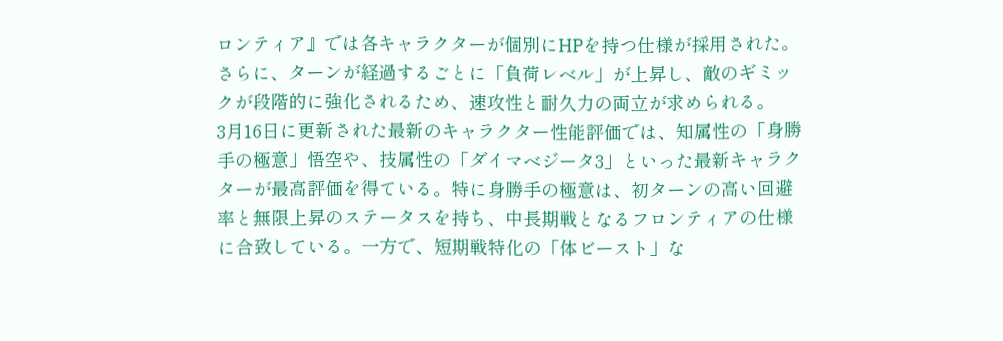ロンティア』では各キャラクターが個別にHPを持つ仕様が採用された。さらに、ターンが経過するごとに「負荷レベル」が上昇し、敵のギミックが段階的に強化されるため、速攻性と耐久力の両立が求められる。
3月16日に更新された最新のキャラクター性能評価では、知属性の「身勝手の極意」悟空や、技属性の「ダイマベジータ3」といった最新キャラクターが最高評価を得ている。特に身勝手の極意は、初ターンの高い回避率と無限上昇のステータスを持ち、中長期戦となるフロンティアの仕様に合致している。一方で、短期戦特化の「体ビースト」な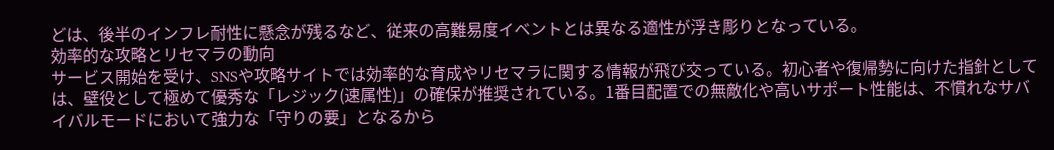どは、後半のインフレ耐性に懸念が残るなど、従来の高難易度イベントとは異なる適性が浮き彫りとなっている。
効率的な攻略とリセマラの動向
サービス開始を受け、SNSや攻略サイトでは効率的な育成やリセマラに関する情報が飛び交っている。初心者や復帰勢に向けた指針としては、壁役として極めて優秀な「レジック(速属性)」の確保が推奨されている。1番目配置での無敵化や高いサポート性能は、不慣れなサバイバルモードにおいて強力な「守りの要」となるから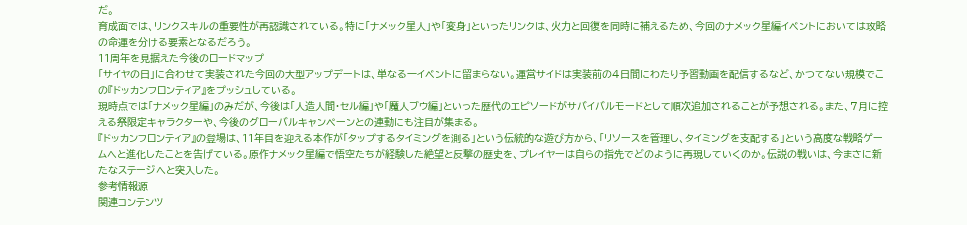だ。
育成面では、リンクスキルの重要性が再認識されている。特に「ナメック星人」や「変身」といったリンクは、火力と回復を同時に補えるため、今回のナメック星編イベントにおいては攻略の命運を分ける要素となるだろう。
11周年を見据えた今後のロードマップ
「サイヤの日」に合わせて実装された今回の大型アップデートは、単なる一イベントに留まらない。運営サイドは実装前の4日間にわたり予習動画を配信するなど、かつてない規模でこの『ドッカンフロンティア』をプッシュしている。
現時点では「ナメック星編」のみだが、今後は「人造人間・セル編」や「魔人ブウ編」といった歴代のエピソードがサバイバルモードとして順次追加されることが予想される。また、7月に控える祭限定キャラクターや、今後のグローバルキャンペーンとの連動にも注目が集まる。
『ドッカンフロンティア』の登場は、11年目を迎える本作が「タップするタイミングを測る」という伝統的な遊び方から、「リソースを管理し、タイミングを支配する」という高度な戦略ゲームへと進化したことを告げている。原作ナメック星編で悟空たちが経験した絶望と反撃の歴史を、プレイヤーは自らの指先でどのように再現していくのか。伝説の戦いは、今まさに新たなステージへと突入した。
参考情報源
関連コンテンツ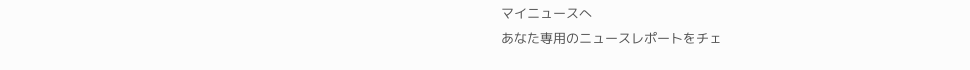マイニュースへ
あなた専用のニュースレポートをチェ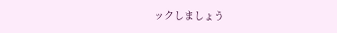ックしましょう